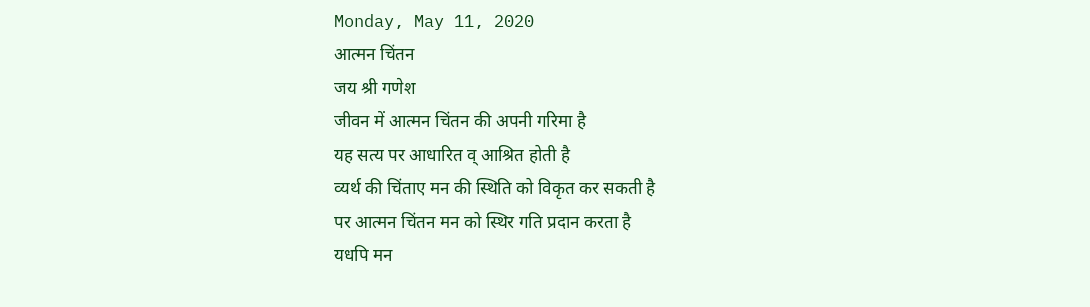Monday, May 11, 2020
आत्मन चिंतन
जय श्री गणेश
जीवन में आत्मन चिंतन की अपनी गरिमा है
यह सत्य पर आधारित व् आश्रित होती है
व्यर्थ की चिंताए मन की स्थिति को विकृत कर सकती है
पर आत्मन चिंतन मन को स्थिर गति प्रदान करता है
यधपि मन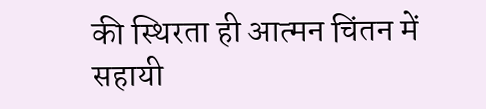की स्थिरता ही आत्मन चिंतन में सहायी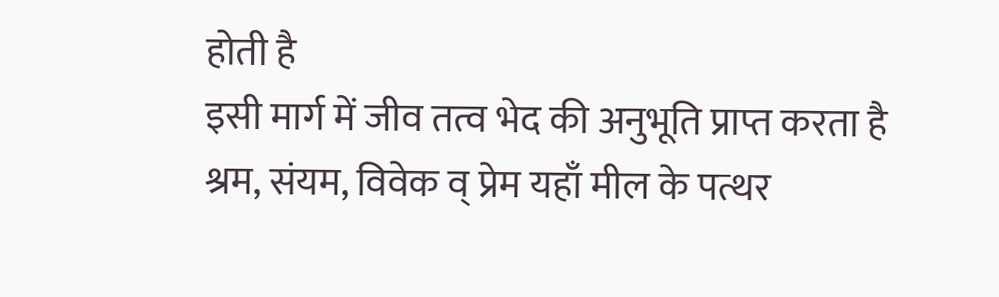होती है
इसी मार्ग में जीव तत्व भेद की अनुभूति प्राप्त करता है
श्रम, संयम, विवेक व् प्रेम यहाँ मील के पत्थर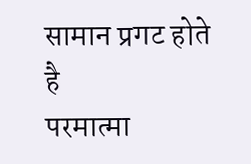सामान प्रगट होते है
परमात्मा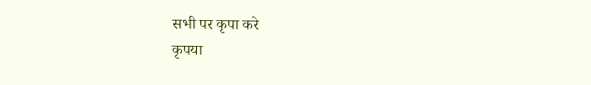सभी पर कृपा करे
कृपया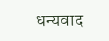धन्यवाद